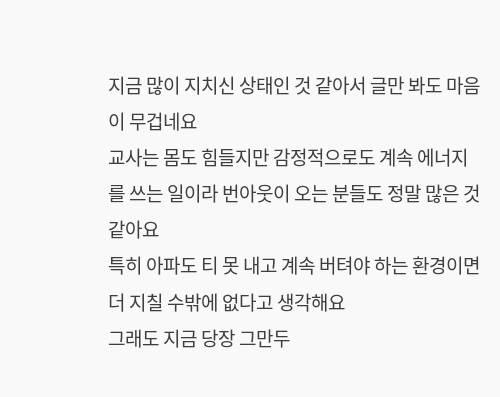지금 많이 지치신 상태인 것 같아서 글만 봐도 마음이 무겁네요
교사는 몸도 힘들지만 감정적으로도 계속 에너지를 쓰는 일이라 번아웃이 오는 분들도 정말 많은 것 같아요
특히 아파도 티 못 내고 계속 버텨야 하는 환경이면 더 지칠 수밖에 없다고 생각해요
그래도 지금 당장 그만두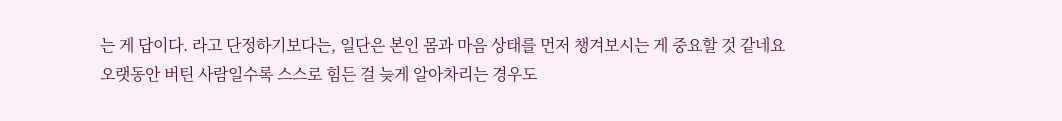는 게 답이다. 라고 단정하기보다는, 일단은 본인 몸과 마음 상태를 먼저 챙겨보시는 게 중요할 것 같네요
오랫동안 버틴 사람일수록 스스로 힘든 걸 늦게 알아차리는 경우도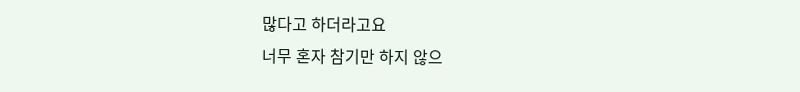많다고 하더라고요
너무 혼자 참기만 하지 않으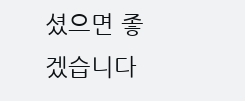셨으면 좋겠습니다